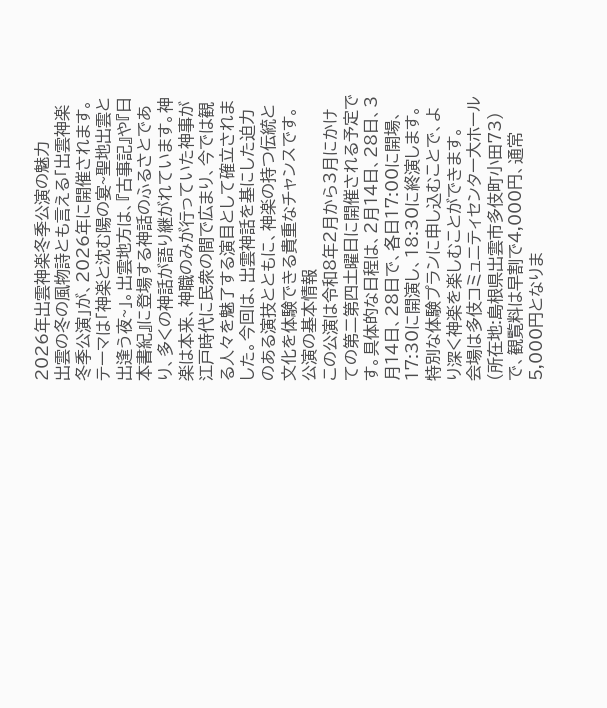2026年出雲神楽冬季公演の魅力
出雲の冬の風物詩とも言える「出雲神楽冬季公演」が、2026年に開催されます。テーマは「神楽と沈む陽の宴~聖地出雲と出逢う夜~」。出雲地方は、『古事記』や『日本書紀』に登場する神話のふるさとであり、多くの神話が語り継がれています。神楽は本来、神職のみが行っていた神事が江戸時代に民衆の間で広まり、今では観る人々を魅了する演目として確立されました。今回は、出雲神話を基にした迫力のある演技とともに、神楽の持つ伝統と文化を体験できる貴重なチャンスです。
公演の基本情報
この公演は令和8年2月から3月にかけての第二第四土曜日に開催される予定です。具体的な日程は、2月14日、28日、3月14日、28日で、各日17:00に開場、17:30に開演し、18:30に終演します。特別な体験プランに申し込むことで、より深く神楽を楽しむことができます。
会場は多伎コミュニティセンター大ホール(所在地:島根県出雲市多伎町小田73)で、観覧料は早割で4,000円、通常5,000円となりま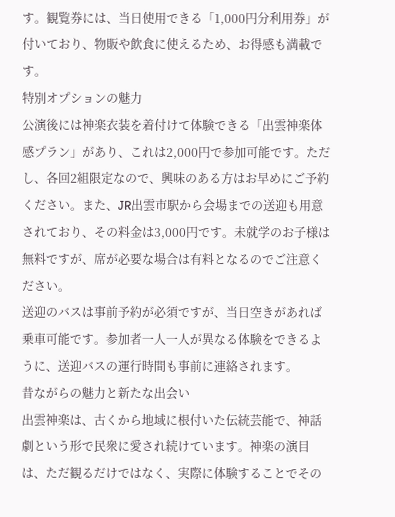す。観覧券には、当日使用できる「1,000円分利用券」が付いており、物販や飲食に使えるため、お得感も満載です。
特別オプションの魅力
公演後には神楽衣装を着付けて体験できる「出雲神楽体感プラン」があり、これは2,000円で参加可能です。ただし、各回2組限定なので、興味のある方はお早めにご予約ください。また、JR出雲市駅から会場までの送迎も用意されており、その料金は3,000円です。未就学のお子様は無料ですが、席が必要な場合は有料となるのでご注意ください。
送迎のバスは事前予約が必須ですが、当日空きがあれば乗車可能です。参加者一人一人が異なる体験をできるように、送迎バスの運行時間も事前に連絡されます。
昔ながらの魅力と新たな出会い
出雲神楽は、古くから地域に根付いた伝統芸能で、神話劇という形で民衆に愛され続けています。神楽の演目は、ただ観るだけではなく、実際に体験することでその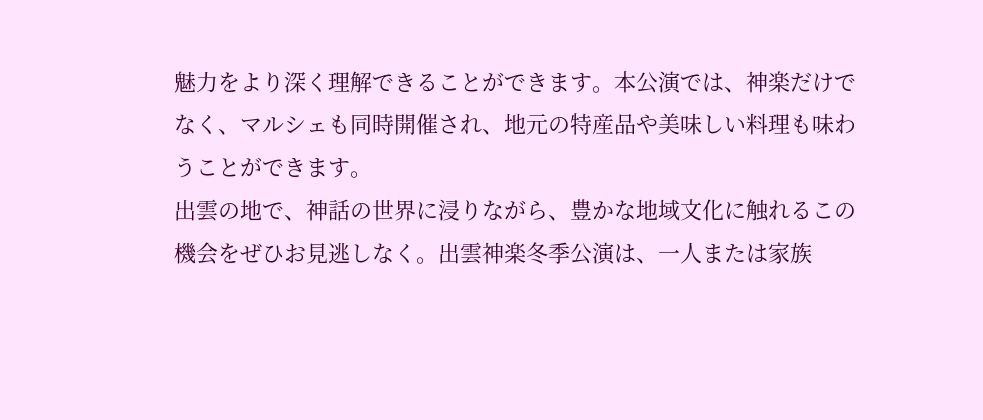魅力をより深く理解できることができます。本公演では、神楽だけでなく、マルシェも同時開催され、地元の特産品や美味しい料理も味わうことができます。
出雲の地で、神話の世界に浸りながら、豊かな地域文化に触れるこの機会をぜひお見逃しなく。出雲神楽冬季公演は、一人または家族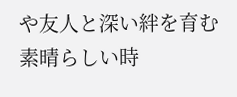や友人と深い絆を育む素晴らしい時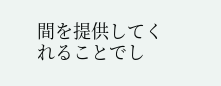間を提供してくれることでし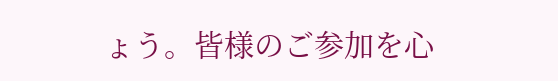ょう。皆様のご参加を心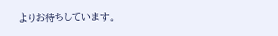よりお待ちしています。